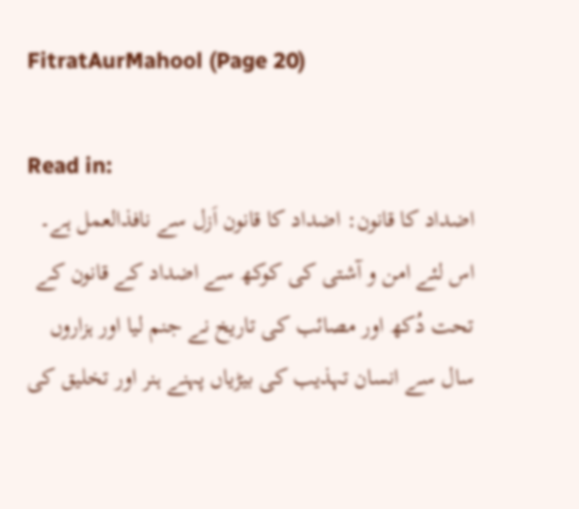FitratAurMahool (Page 20)

Read in:
اضداد کا قانون: اضداد کا قانون اَزل سے نافذالعمل ہے۔ اس لئے امن و آشتی کی کوکھ سے اضداد کے قانون کے تحت دُکھ اور مصائب کی تاریخ نے جنم لیا اور ہزاروں سال سے انسان تہذیب کی بیڑیاں پہنے ہنر اور تخلیق کی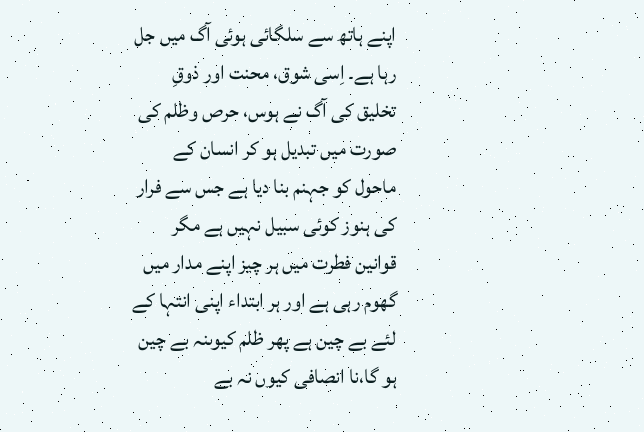اپنے ہاتھ سے سلگائی ہوئی آگ میں جل رہا ہے۔ اِسی شوق، محنت اور ذوقِ تخلیق کی آگ نے ہوس، حرص وظلم کی صورت میں تبدیل ہو کر انسان کے ماحول کو جہنم بنا دیا ہے جس سے فرار کی ہنوز کوئی سبیل نہیں ہے مگر قوانین فطرت میں ہر چیز اپنے مدار میں گھوم رہی ہے اور ہر ابتداء اپنی انتہا کے لئے بے چین ہے پھر ظلم کیوںنہ بے چین ہو گا،نا انصافی کیوں نہ بے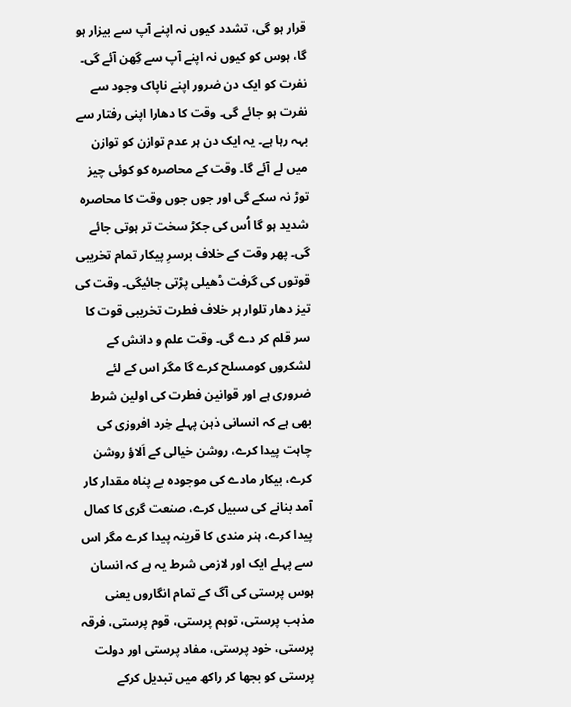قرار ہو گی، تشدد کیوں نہ اپنے آپ سے بیزار ہو گا، ہوس کو کیوں نہ اپنے آپ سے گِھن آئے گی۔ نفرت کو ایک دن ضرور اپنے ناپاک وجود سے نفرت ہو جائے گی۔ وقت کا دھارا اپنی رفتار سے بہہ رہا ہے۔ یہ ایک دن ہر عدم توازن کو توازن میں لے آئے گا۔ وقت کے محاصرہ کو کوئی چیز توڑ نہ سکے گی اور جوں جوں وقت کا محاصرہ شدید ہو گا اُس کی جکڑ سخت تر ہوتی جائے گی۔ پھر وقت کے خلاف برسرِ پیکار تمام تخریبی قوتوں کی گرفت ڈھیلی پڑتی جائیگی۔ وقت کی تیز دھار تلوار ہر خلاف فطرت تخریبی قوت کا سر قلم کر دے گی۔ وقت علم و دانش کے لشکروں کومسلح کرے گا مگر اس کے لئے ضروری ہے اور قوانین فطرت کی اولین شرط بھی ہے کہ انسانی ذہن پہلے خِرد افروزی کی چاہت پیدا کرے، روشن خیالی کے اَلاؤ روشن کرے، بیکار مادے کی موجودہ بے پناہ مقدار کار آمد بنانے کی سبیل کرے، صنعت گری کا کمال پیدا کرے، ہنر مندی کا قرینہ پیدا کرے مگر اس سے پہلے ایک اور لازمی شرط یہ ہے کہ انسان ہوس پرستی کی آگ کے تمام انگاروں یعنی مذہب پرستی، توہم پرستی، قوم پرستی، فرقہ پرستی، خود پرستی، مفاد پرستی اور دولت پرستی کو بجھا کر راکھ میں تبدیل کرکے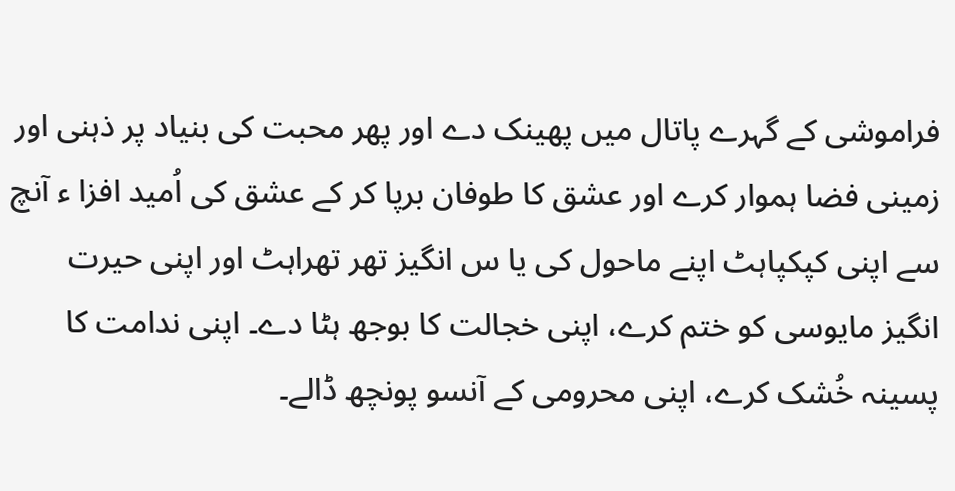فراموشی کے گہرے پاتال میں پھینک دے اور پھر محبت کی بنیاد پر ذہنی اور زمینی فضا ہموار کرے اور عشق کا طوفان برپا کر کے عشق کی اُمید افزا ء آنچ سے اپنی کپکپاہٹ اپنے ماحول کی یا س انگیز تھر تھراہٹ اور اپنی حیرت انگیز مایوسی کو ختم کرے، اپنی خجالت کا بوجھ ہٹا دے۔ اپنی ندامت کا پسینہ خُشک کرے، اپنی محرومی کے آنسو پونچھ ڈالے۔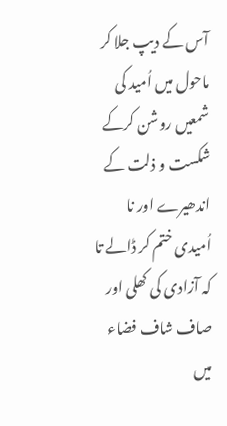آس کے دیپ جلا کر ماحول میں اُمید کی شمعیں روشن کرکے شکست و ذلت کے اندھیرے اور نا اُمیدی ختم کر ڈالے تا کہ آزادی کی کھلی اور صاف شاف فضاء میں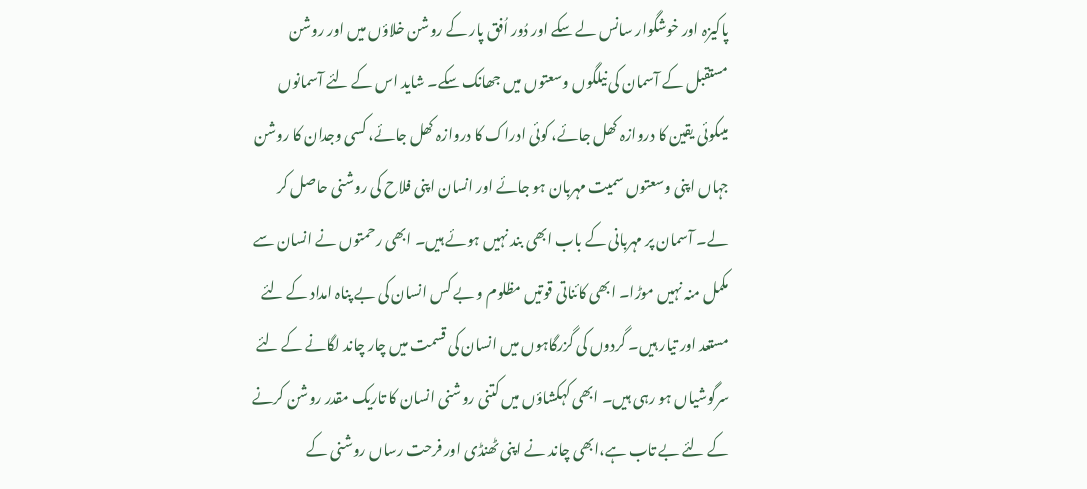پاکیزہ اور خوشگوار سانس لے سکے اور دُور اُفق پار کے روشن خلاؤں میں اور روشن مستقبل کے آسمان کی نیلگوں وسعتوں میں جھانک سکے۔ شاید اس کے لئے آسمانوں میںکوئی یقین کا دروازہ کھل جائے، کوئی ادراک کا دروازہ کھل جائے، کسی وجدان کا روشن جہاں اپنی وسعتوں سمیت مہربان ہو جائے اور انسان اپنی فلاح کی روشنی حاصل کر لے۔ آسمان پر مہربانی کے باب ابھی بند نہیں ہوئے ہیں۔ ابھی رحمتوں نے انسان سے مکمل منہ نہیں موڑا۔ ابھی کائناتی قوتیں مظلوم و بے کس انسان کی بے پناہ امداد کے لئے مستعد اور تیار ہیں۔ گردوں کی گزرگاہوں میں انسان کی قسمت میں چار چاند لگانے کے لئے سرگوشیاں ہو رہی ہیں۔ ابھی کہکشاؤں میں کتنی روشنی انسان کا تاریک مقدر روشن کرنے کے لئے بے تاب ہے،ابھی چاند نے اپنی ٹھنڈی اور فرحت رساں روشنی کے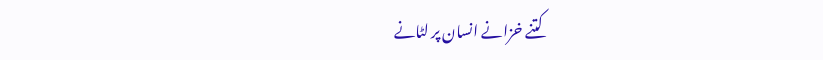کتنے خزانے انسان پر لٹانے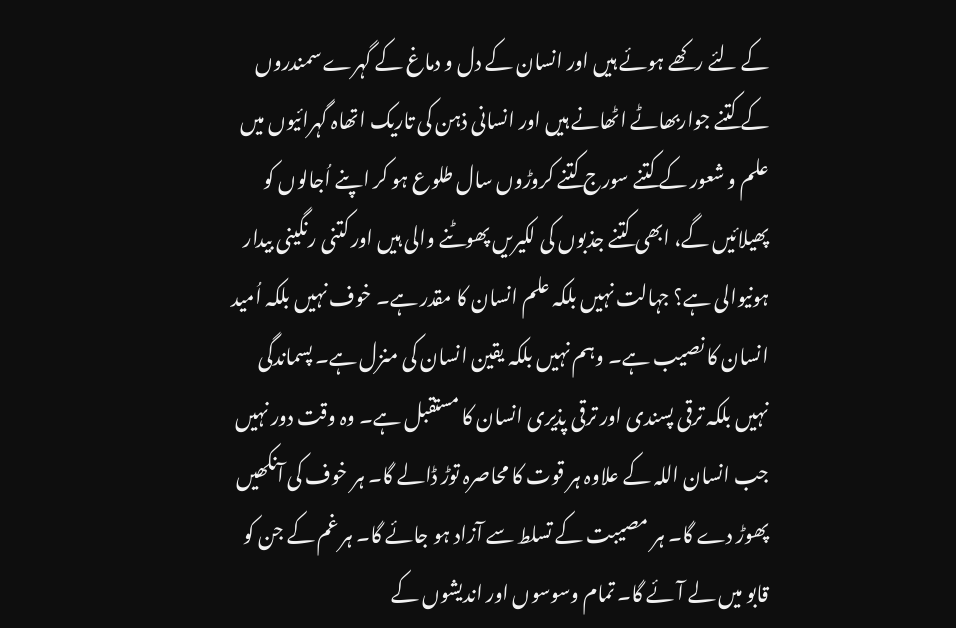کے لئے رکھے ہوئے ہیں اور انسان کے دل و دماغ کے گہرے سمندروں کے کتنے جواربھاٹے اٹھانے ہیں اور انسانی ذہن کی تاریک اتھاہ گہرائیوں میں علم و شعور کے کتنے سورج کتنے کروڑوں سال طلوع ہو کر اپنے اُجالوں کو پھیلائیں گے، ابھی کتنے جذبوں کی لکیریں پھوٹنے والی ہیں اور کتنی رنگینی بیدار ہونیوالی ہے؟ جہالت نہیں بلکہ علم انسان کا مقدر ہے۔ خوف نہیں بلکہ اُمید انسان کا نصیب ہے۔ وہم نہیں بلکہ یقین انسان کی منزل ہے۔ پسماندگی نہیں بلکہ ترقی پسندی اور ترقی پذیری انسان کا مستقبل ہے۔ وہ وقت دور نہیں جب انسان اللہ کے علاوہ ہر قوت کا محاصرہ توڑ ڈالے گا۔ ہر خوف کی آنکھیں پھوڑ دے گا۔ ہر مصیبت کے تسلط سے آزاد ہو جائے گا۔ ہر غم کے جن کو قابو میں لے آئے گا۔ تمام وسوسوں اور اندیشوں کے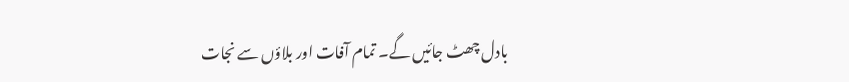بادل چھٹ جائیں گے۔ تمام آفات اور بلاؤں سے نجات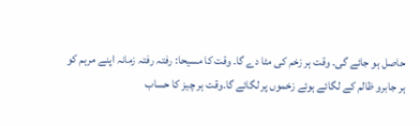حاصل ہو جائے گی۔ وقت ہر زخم کی مٹا دے گا۔ وقت کا مسیحا: رفتہ رفتہ زمانہ اپنے مرہم کو ہر جابرو ظالم کے لگائے ہوئے زخموں پر لگائے گا۔وقت ہر چیز کا حساب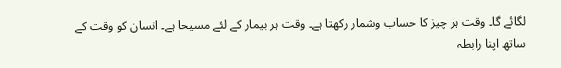لگائے گا۔ وقت ہر چیز کا حساب وشمار رکھتا ہے۔ وقت ہر بیمار کے لئے مسیحا ہے۔ انسان کو وقت کے ساتھ اپنا رابطہ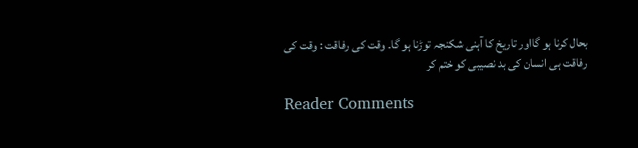بحال کرنا ہو گااور تاریخ کا آہنی شکنجہ توڑنا ہو گا۔ وقت کی رفاقت : وقت کی رفاقت ہی انسان کی بد نصیبی کو ختم کر

Reader Comments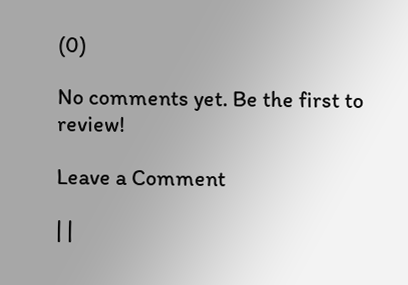(0)

No comments yet. Be the first to review!

Leave a Comment

| |